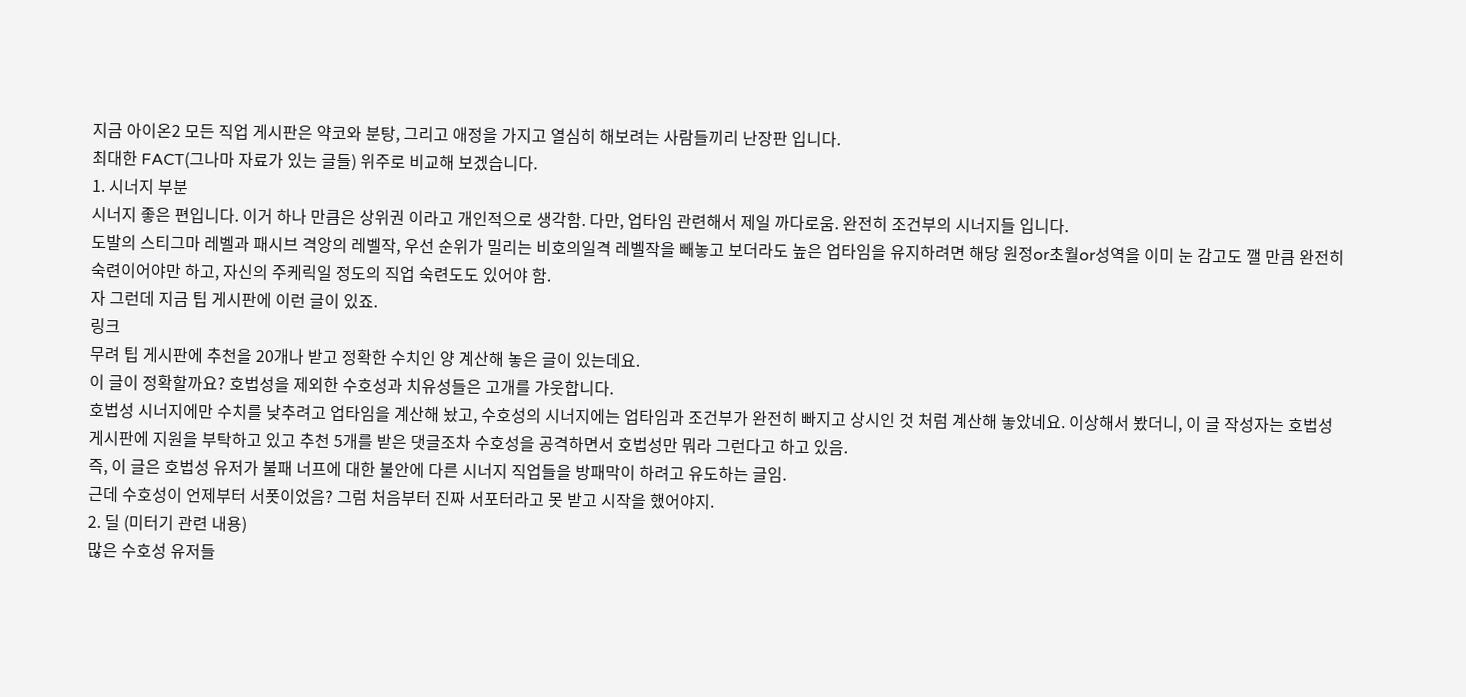지금 아이온2 모든 직업 게시판은 약코와 분탕, 그리고 애정을 가지고 열심히 해보려는 사람들끼리 난장판 입니다.
최대한 FACT(그나마 자료가 있는 글들) 위주로 비교해 보겠습니다.
1. 시너지 부분
시너지 좋은 편입니다. 이거 하나 만큼은 상위권 이라고 개인적으로 생각함. 다만, 업타임 관련해서 제일 까다로움. 완전히 조건부의 시너지들 입니다.
도발의 스티그마 레벨과 패시브 격앙의 레벨작, 우선 순위가 밀리는 비호의일격 레벨작을 빼놓고 보더라도 높은 업타임을 유지하려면 해당 원정or초월or성역을 이미 눈 감고도 깰 만큼 완전히 숙련이어야만 하고, 자신의 주케릭일 정도의 직업 숙련도도 있어야 함.
자 그런데 지금 팁 게시판에 이런 글이 있죠.
링크
무려 팁 게시판에 추천을 20개나 받고 정확한 수치인 양 계산해 놓은 글이 있는데요.
이 글이 정확할까요? 호법성을 제외한 수호성과 치유성들은 고개를 갸웃합니다.
호법성 시너지에만 수치를 낮추려고 업타임을 계산해 놨고, 수호성의 시너지에는 업타임과 조건부가 완전히 빠지고 상시인 것 처럼 계산해 놓았네요. 이상해서 봤더니, 이 글 작성자는 호법성 게시판에 지원을 부탁하고 있고 추천 5개를 받은 댓글조차 수호성을 공격하면서 호법성만 뭐라 그런다고 하고 있음.
즉, 이 글은 호법성 유저가 불패 너프에 대한 불안에 다른 시너지 직업들을 방패막이 하려고 유도하는 글임.
근데 수호성이 언제부터 서폿이었음? 그럼 처음부터 진짜 서포터라고 못 받고 시작을 했어야지.
2. 딜 (미터기 관련 내용)
많은 수호성 유저들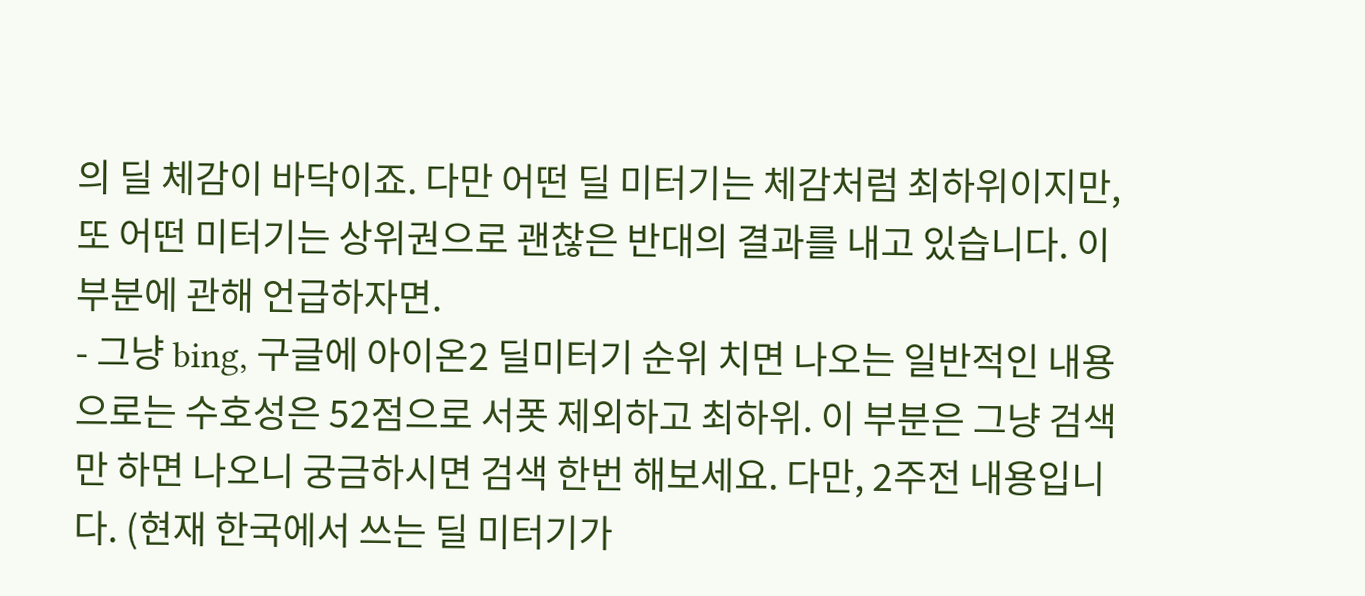의 딜 체감이 바닥이죠. 다만 어떤 딜 미터기는 체감처럼 최하위이지만, 또 어떤 미터기는 상위권으로 괜찮은 반대의 결과를 내고 있습니다. 이 부분에 관해 언급하자면.
- 그냥 bing, 구글에 아이온2 딜미터기 순위 치면 나오는 일반적인 내용으로는 수호성은 52점으로 서폿 제외하고 최하위. 이 부분은 그냥 검색만 하면 나오니 궁금하시면 검색 한번 해보세요. 다만, 2주전 내용입니다. (현재 한국에서 쓰는 딜 미터기가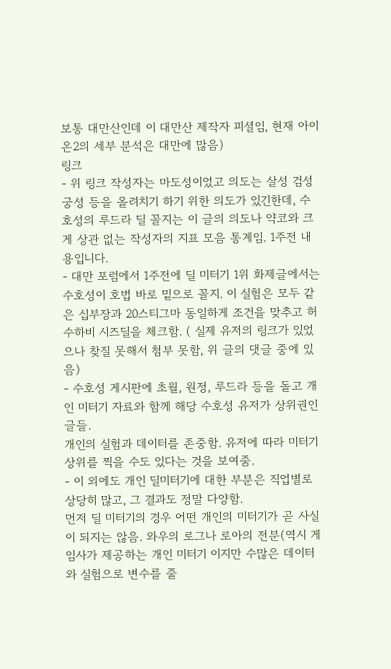보통 대만산인데 이 대만산 제작자 피셜임, 현재 아이온2의 세부 분석은 대만에 많음)
링크
- 위 링크 작성자는 마도성이었고 의도는 살성 검성 궁성 등을 올려치기 하기 위한 의도가 있긴한데, 수호성의 루드라 딜 꼴지는 이 글의 의도나 약코와 크게 상관 없는 작성자의 지표 모음 통계임. 1주전 내용입니다.
- 대만 포럼에서 1주전에 딜 미터기 1위 화제글에서는 수호성이 호법 바로 밑으로 꼴지. 이 실험은 모두 같은 십부장과 20스티그마 동일하게 조건을 맞추고 허수하비 시즈딜을 체크함. ( 실제 유저의 링크가 있었으나 찾질 못해서 첨부 못함, 위 글의 댓글 중에 있음)
- 수호성 게시판에 초월, 원정, 루드라 등을 돌고 개인 미터기 자료와 함께 해당 수호성 유저가 상위권인 글들.
개인의 실험과 데이터를 존중함. 유저에 따라 미터기 상위를 찍을 수도 있다는 것을 보여줌.
- 이 외에도 개인 딜미터기에 대한 부분은 직업별로 상당히 많고, 그 결과도 정말 다양함.
먼저 딜 미터기의 경우 어떤 개인의 미터기가 곧 사실이 되지는 않음. 와우의 로그나 로아의 전분(역시 게임사가 제공하는 개인 미터기 이지만 수많은 데이터와 실험으로 변수를 줄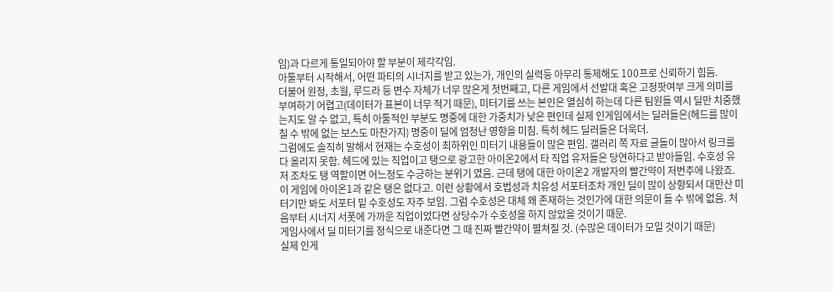임)과 다르게 통일되아야 할 부분이 제각각임.
아툴부터 시작해서, 어떤 파티의 시너지를 받고 있는가, 개인의 실력등 아무리 통제해도 100프로 신뢰하기 힘듬.
더불어 원정, 초월, 루드라 등 변수 자체가 너무 많은게 첫번째고, 다른 게임에서 선발대 혹은 고정팟여부 크게 의미를 부여하기 어렵고(데이터가 표본이 너무 적기 때문), 미터기를 쓰는 본인은 열심히 하는데 다른 팀원들 역시 딜만 치중했는지도 알 수 없고, 특히 아툴적인 부분도 명중에 대한 가중치가 낮은 편인데 실제 인게임에서는 딜러들은(헤드를 많이 칠 수 밖에 없는 보스도 마찬가지) 명중이 딜에 엄청난 영향을 미침. 특히 헤드 딜러들은 더욱더.
그럼에도 솔직히 말해서 현재는 수호성이 최하위인 미터기 내용들이 많은 편임. 갤러리 쪽 자료 글들이 많아서 링크를 다 올리지 못함. 헤드에 있는 직업이고 탱으로 광고한 아이온2에서 타 직업 유저들은 당연하다고 받아들임. 수호성 유저 조차도 탱 역할이면 어느정도 수긍하는 분위기 였음. 근데 탱에 대한 아이온2 개발자의 빨간약이 저번주에 나왔죠. 이 게임에 아이온1과 같은 탱은 없다고. 이런 상황에서 호법성과 치유성 서포터조차 개인 딜이 많이 상향되서 대만산 미터기만 봐도 서포터 밑 수호성도 자주 보임. 그럼 수호성은 대체 왜 존재하는 것인가에 대한 의문이 들 수 밖에 없음. 처음부터 시너지 서폿에 가까운 직업이었다면 상당수가 수호성을 하지 않았을 것이기 때문.
게임사에서 딜 미터기를 정식으로 내준다면 그 때 진짜 빨간약이 펼쳐질 것. (수많은 데이터가 모일 것이기 때문)
실제 인게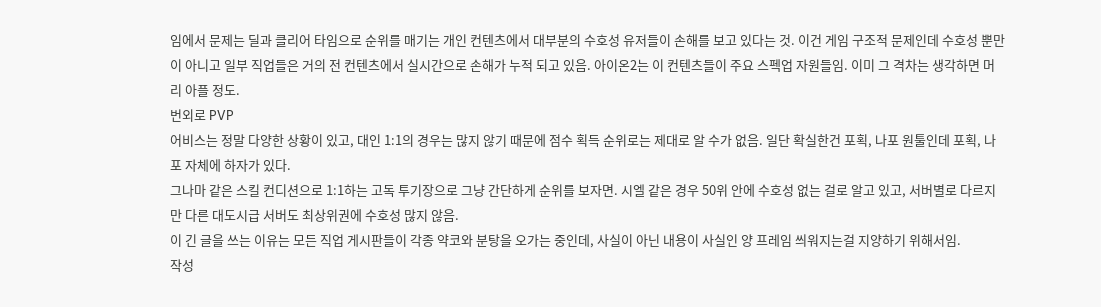임에서 문제는 딜과 클리어 타임으로 순위를 매기는 개인 컨텐츠에서 대부분의 수호성 유저들이 손해를 보고 있다는 것. 이건 게임 구조적 문제인데 수호성 뿐만이 아니고 일부 직업들은 거의 전 컨텐츠에서 실시간으로 손해가 누적 되고 있음. 아이온2는 이 컨텐츠들이 주요 스펙업 자원들임. 이미 그 격차는 생각하면 머리 아플 정도.
번외로 PVP
어비스는 정말 다양한 상황이 있고, 대인 1:1의 경우는 많지 않기 때문에 점수 획득 순위로는 제대로 알 수가 없음. 일단 확실한건 포획, 나포 원툴인데 포획, 나포 자체에 하자가 있다.
그나마 같은 스킬 컨디션으로 1:1하는 고독 투기장으로 그냥 간단하게 순위를 보자면. 시엘 같은 경우 50위 안에 수호성 없는 걸로 알고 있고, 서버별로 다르지만 다른 대도시급 서버도 최상위권에 수호성 많지 않음.
이 긴 글을 쓰는 이유는 모든 직업 게시판들이 각종 약코와 분탕을 오가는 중인데, 사실이 아닌 내용이 사실인 양 프레임 씌워지는걸 지양하기 위해서임.
작성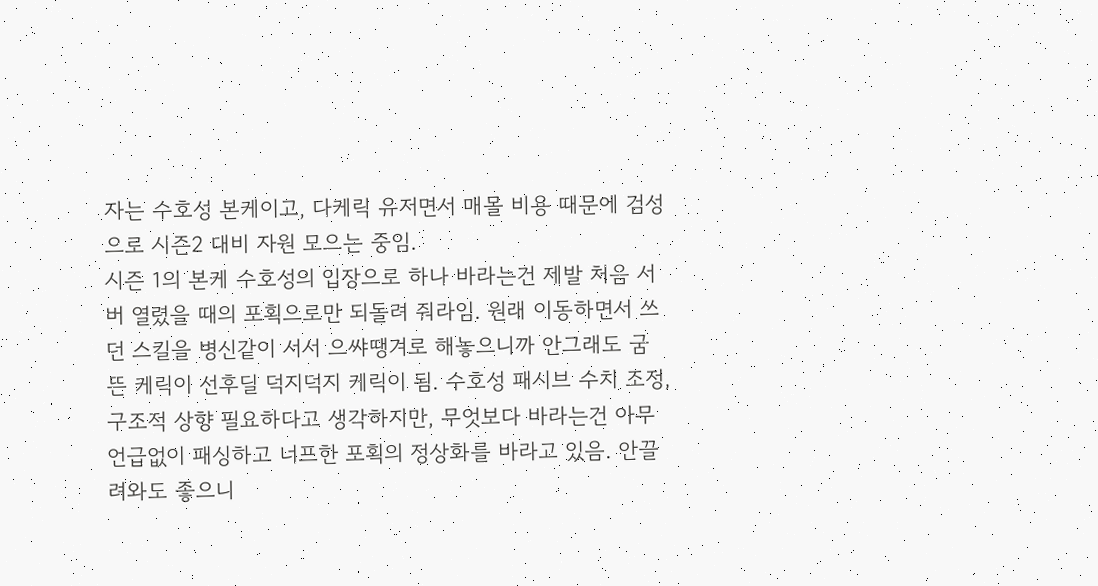자는 수호성 본케이고, 다케릭 유저면서 매몰 비용 때문에 검성으로 시즌2 대비 자원 모으는 중임.
시즌 1의 본케 수호성의 입장으로 하나 바라는건 제발 처음 서버 열렸을 때의 포획으로만 되돌려 줘라임. 원래 이동하면서 쓰던 스킬을 병신같이 서서 으쌰땡겨로 해놓으니까 안그래도 굼뜬 케릭이 선후딜 덕지덕지 케릭이 됨. 수호성 패시브 수치 조정, 구조적 상향 필요하다고 생각하지만, 무엇보다 바라는건 아무 언급없이 패싱하고 너프한 포획의 정상화를 바라고 있음. 안끌려와도 좋으니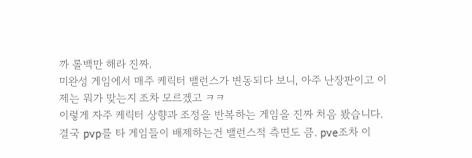까 롤백만 해라 진짜.
미완성 게임에서 매주 케릭터 밸런스가 변동되다 보니, 아주 난장판이고 이제는 뭐가 맞는지 조차 모르겠고 ㅋㅋ
이렇게 자주 케릭터 상향과 조정을 반복하는 게임을 진짜 처음 봤습니다.
결국 pvp를 타 게임들이 배제하는건 밸런스적 측면도 큼. pve조차 이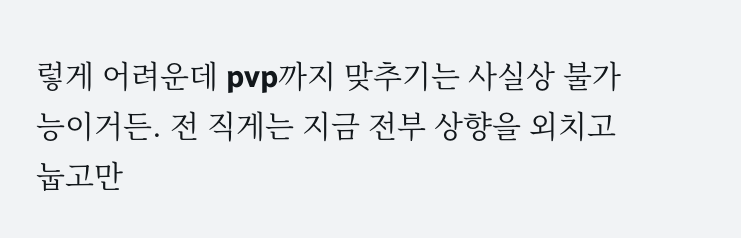렇게 어려운데 pvp까지 맞추기는 사실상 불가능이거든. 전 직게는 지금 전부 상향을 외치고 눕고만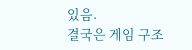있음.
결국은 게임 구조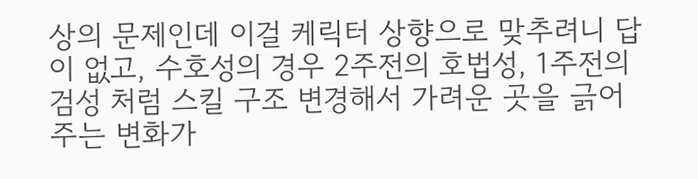상의 문제인데 이걸 케릭터 상향으로 맞추려니 답이 없고, 수호성의 경우 2주전의 호법성, 1주전의 검성 처럼 스킬 구조 변경해서 가려운 곳을 긁어 주는 변화가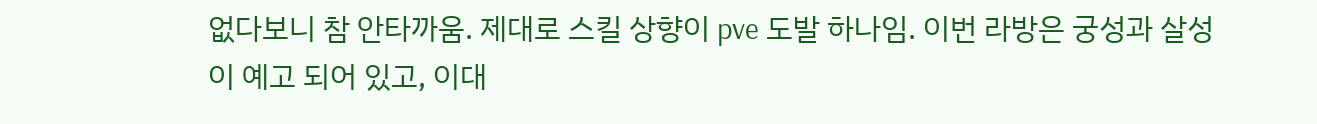없다보니 참 안타까움. 제대로 스킬 상향이 pve 도발 하나임. 이번 라방은 궁성과 살성이 예고 되어 있고, 이대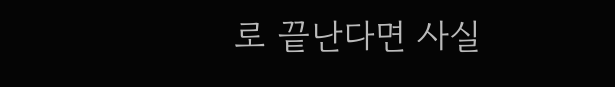로 끝난다면 사실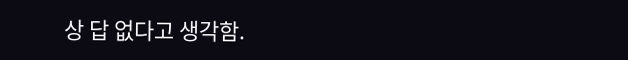상 답 없다고 생각함.